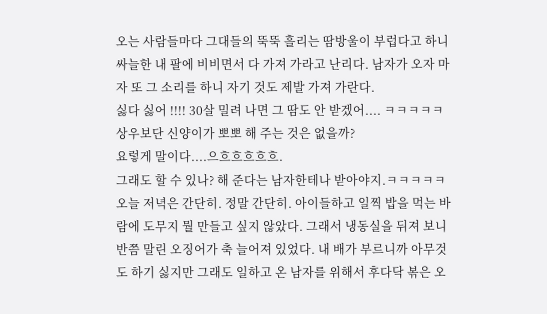오는 사람들마다 그대들의 뚝뚝 흘리는 땀방울이 부럽다고 하니 싸늘한 내 팔에 비비면서 다 가져 가라고 난리다. 남자가 오자 마자 또 그 소리를 하니 자기 것도 제발 가져 가란다.
싫다 싫어 !!!! 30살 밀려 나면 그 땀도 안 받겠어.... ㅋㅋㅋㅋㅋ
상우보단 신양이가 뽀뽀 해 주는 것은 없을까?
요렇게 말이다....으흐흐흐흐흐.
그래도 할 수 있나? 해 준다는 남자한테나 받아야지.ㅋㅋㅋㅋㅋ
오늘 저녁은 간단히. 정말 간단히. 아이들하고 일찍 밥을 먹는 바람에 도무지 뭘 만들고 싶지 않았다. 그래서 냉동실을 뒤져 보니 반쯤 말린 오징어가 축 늘어져 있었다. 내 배가 부르니까 아무것도 하기 싫지만 그래도 일하고 온 남자를 위해서 후다닥 볶은 오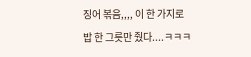징어 볶음,,,, 이 한 가지로 밥 한 그릇만 줬다....ㅋㅋㅋ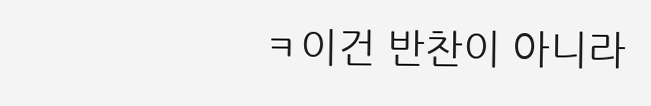ㅋ이건 반찬이 아니라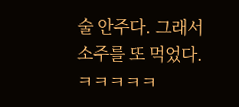술 안주다. 그래서 소주를 또 먹었다.
ㅋㅋㅋㅋㅋ